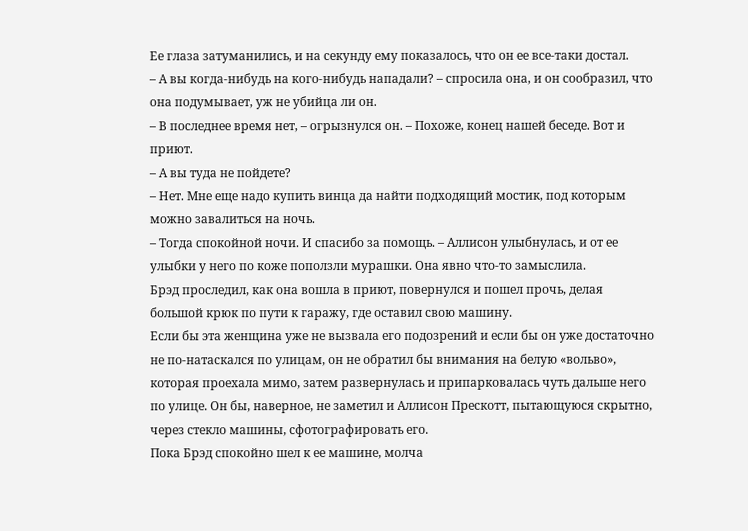Ее глаза затуманились, и на секунду ему показалось, что он ее все-таки достал.
– А вы когда-нибудь на кого-нибудь нападали? – спросила она, и он сообразил, что она подумывает, уж не убийца ли он.
– В последнее время нет, – огрызнулся он. – Похоже, конец нашей беседе. Вот и приют.
– А вы туда не пойдете?
– Нет. Мне еще надо купить винца да найти подходящий мостик, под которым можно завалиться на ночь.
– Тогда спокойной ночи. И спасибо за помощь. – Аллисон улыбнулась, и от ее улыбки у него по коже поползли мурашки. Она явно что-то замыслила.
Брэд проследил, как она вошла в приют, повернулся и пошел прочь, делая большой крюк по пути к гаражу, где оставил свою машину.
Если бы эта женщина уже не вызвала его подозрений и если бы он уже достаточно не по-натаскался по улицам, он не обратил бы внимания на белую «вольво», которая проехала мимо, затем развернулась и припарковалась чуть дальше него по улице. Он бы, наверное, не заметил и Аллисон Прескотт, пытающуюся скрытно, через стекло машины, сфотографировать его.
Пока Брэд спокойно шел к ее машине, молча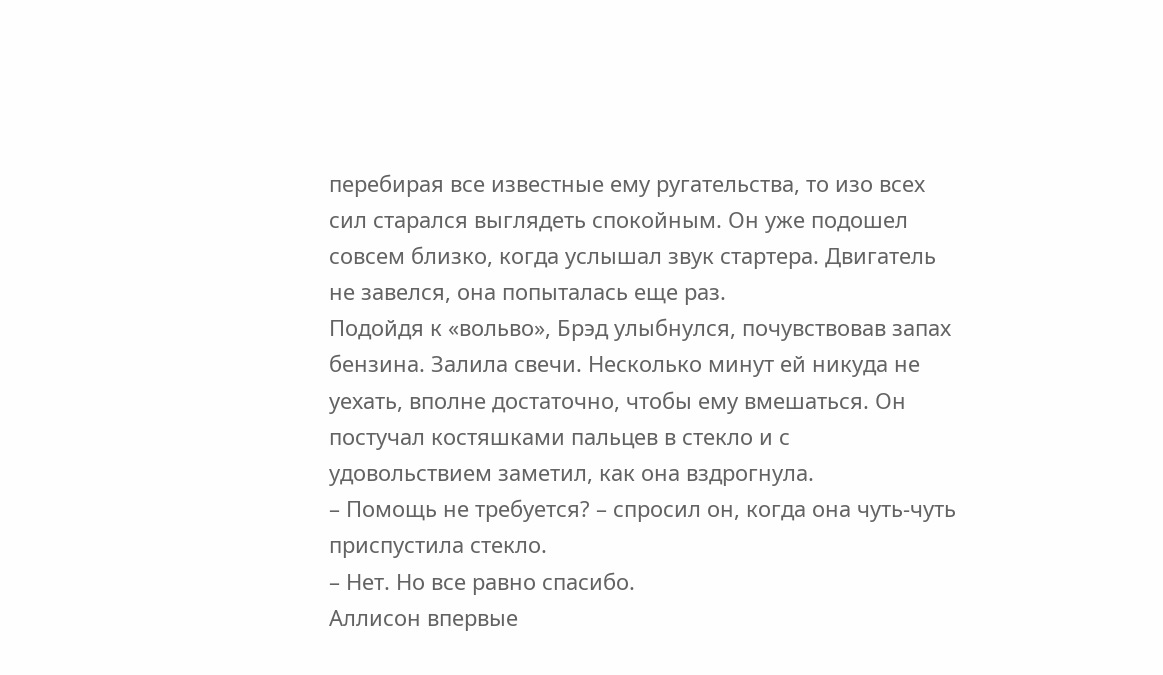перебирая все известные ему ругательства, то изо всех сил старался выглядеть спокойным. Он уже подошел совсем близко, когда услышал звук стартера. Двигатель не завелся, она попыталась еще раз.
Подойдя к «вольво», Брэд улыбнулся, почувствовав запах бензина. Залила свечи. Несколько минут ей никуда не уехать, вполне достаточно, чтобы ему вмешаться. Он постучал костяшками пальцев в стекло и с удовольствием заметил, как она вздрогнула.
– Помощь не требуется? – спросил он, когда она чуть-чуть приспустила стекло.
– Нет. Но все равно спасибо.
Аллисон впервые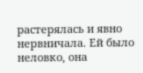растерялась и явно нервничала. Ей было неловко, она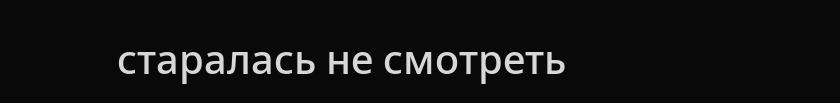старалась не смотреть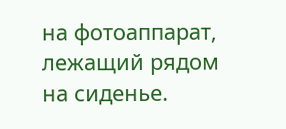на фотоаппарат, лежащий рядом на сиденье.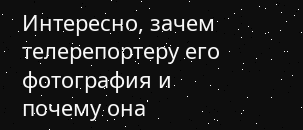Интересно, зачем телерепортеру его фотография и почему она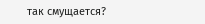так смущается?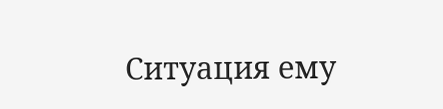Ситуация ему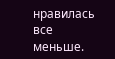нравилась все меньше.